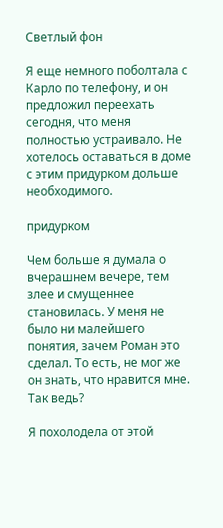Светлый фон

Я еще немного поболтала с Карло по телефону, и он предложил переехать сегодня, что меня полностью устраивало. Не хотелось оставаться в доме с этим придурком дольше необходимого.

придурком

Чем больше я думала о вчерашнем вечере, тем злее и смущеннее становилась. У меня не было ни малейшего понятия, зачем Роман это сделал. То есть, не мог же он знать, что нравится мне. Так ведь?

Я похолодела от этой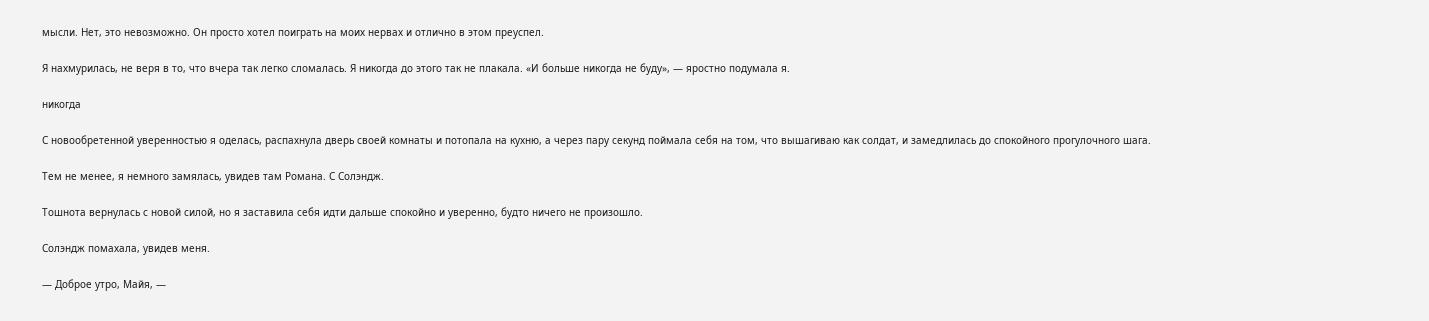мысли. Нет, это невозможно. Он просто хотел поиграть на моих нервах и отлично в этом преуспел.

Я нахмурилась, не веря в то, что вчера так легко сломалась. Я никогда до этого так не плакала. «И больше никогда не буду», — яростно подумала я.

никогда

С новообретенной уверенностью я оделась, распахнула дверь своей комнаты и потопала на кухню, а через пару секунд поймала себя на том, что вышагиваю как солдат, и замедлилась до спокойного прогулочного шага.

Тем не менее, я немного замялась, увидев там Романа. С Солэндж.

Тошнота вернулась с новой силой, но я заставила себя идти дальше спокойно и уверенно, будто ничего не произошло.

Солэндж помахала, увидев меня.

— Доброе утро, Майя, —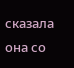сказала она со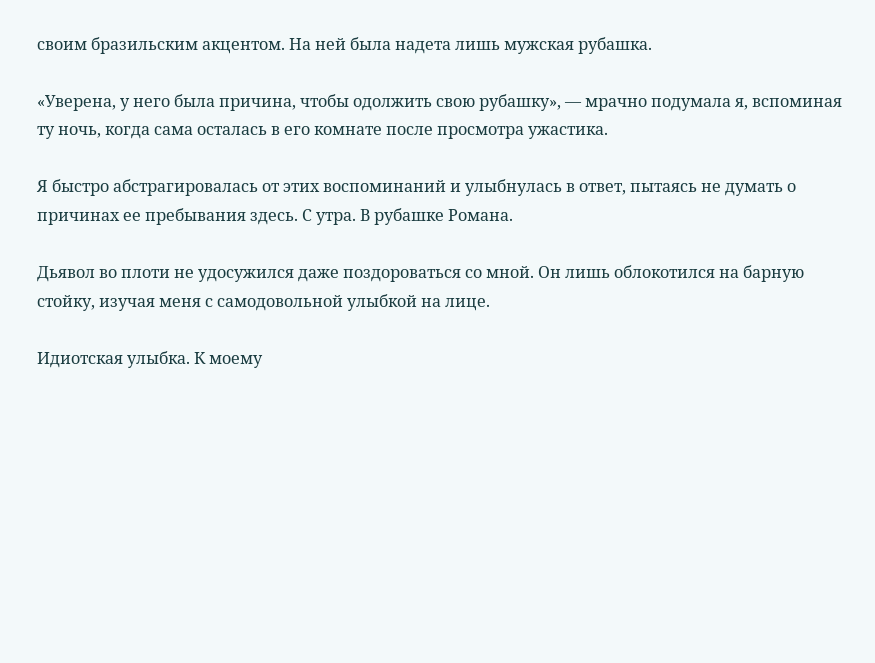своим бразильским акцентом. На ней была надета лишь мужская рубашка.

«Уверена, у него была причина, чтобы одолжить свою рубашку», — мрачно подумала я, вспоминая ту ночь, когда сама осталась в его комнате после просмотра ужастика.

Я быстро абстрагировалась от этих воспоминаний и улыбнулась в ответ, пытаясь не думать о причинах ее пребывания здесь. С утра. В рубашке Романа.

Дьявол во плоти не удосужился даже поздороваться со мной. Он лишь облокотился на барную стойку, изучая меня с самодовольной улыбкой на лице.

Идиотская улыбка. К моему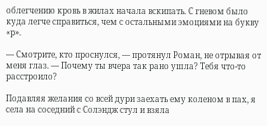облегчению кровь в жилах начала вскипать. С гневом было куда легче справиться, чем с остальными эмоциями на букву «р».

— Смотрите, кто проснулся, — протянул Роман, не отрывая от меня глаз. — Почему ты вчера так рано ушла? Тебя что-то расстроило?

Подавляя желания со всей дури заехать ему коленом в пах, я села на соседний с Солэндж стул и взяла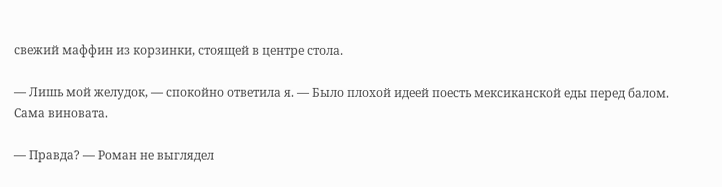свежий маффин из корзинки, стоящей в центре стола.

— Лишь мой желудок, — спокойно ответила я. — Было плохой идеей поесть мексиканской еды перед балом. Сама виновата.

— Правда? — Роман не выглядел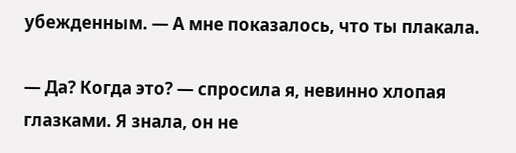убежденным. — А мне показалось, что ты плакала.

— Да? Когда это? — спросила я, невинно хлопая глазками. Я знала, он не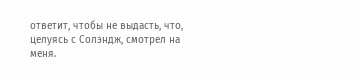ответит, чтобы не выдасть, что, целуясь с Солэндж, смотрел на меня.